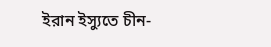ইরান ইস্যুতে চীন-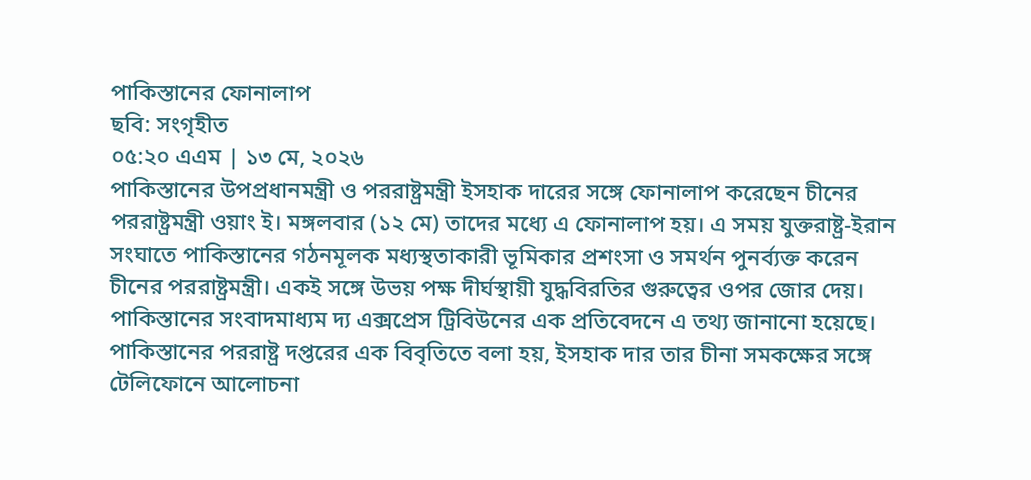পাকিস্তানের ফোনালাপ
ছবি: সংগৃহীত
০৫:২০ এএম | ১৩ মে, ২০২৬
পাকিস্তানের উপপ্রধানমন্ত্রী ও পররাষ্ট্রমন্ত্রী ইসহাক দারের সঙ্গে ফোনালাপ করেছেন চীনের পররাষ্ট্রমন্ত্রী ওয়াং ই। মঙ্গলবার (১২ মে) তাদের মধ্যে এ ফোনালাপ হয়। এ সময় যুক্তরাষ্ট্র-ইরান সংঘাতে পাকিস্তানের গঠনমূলক মধ্যস্থতাকারী ভূমিকার প্রশংসা ও সমর্থন পুনর্ব্যক্ত করেন চীনের পররাষ্ট্রমন্ত্রী। একই সঙ্গে উভয় পক্ষ দীর্ঘস্থায়ী যুদ্ধবিরতির গুরুত্বের ওপর জোর দেয়।
পাকিস্তানের সংবাদমাধ্যম দ্য এক্সপ্রেস ট্রিবিউনের এক প্রতিবেদনে এ তথ্য জানানো হয়েছে।
পাকিস্তানের পররাষ্ট্র দপ্তরের এক বিবৃতিতে বলা হয়, ইসহাক দার তার চীনা সমকক্ষের সঙ্গে টেলিফোনে আলোচনা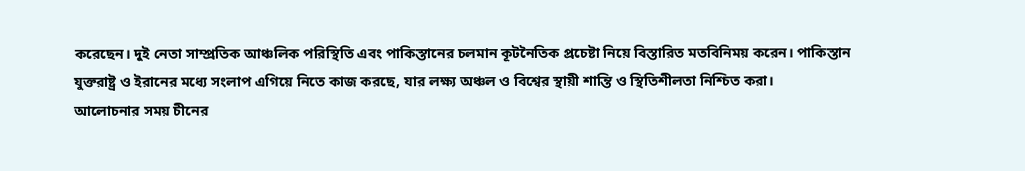করেছেন। দুই নেতা সাম্প্রতিক আঞ্চলিক পরিস্থিতি এবং পাকিস্তানের চলমান কূটনৈতিক প্রচেষ্টা নিয়ে বিস্তারিত মতবিনিময় করেন। পাকিস্তান যুক্তরাষ্ট্র ও ইরানের মধ্যে সংলাপ এগিয়ে নিতে কাজ করছে, যার লক্ষ্য অঞ্চল ও বিশ্বের স্থায়ী শান্তি ও স্থিতিশীলতা নিশ্চিত করা।
আলোচনার সময় চীনের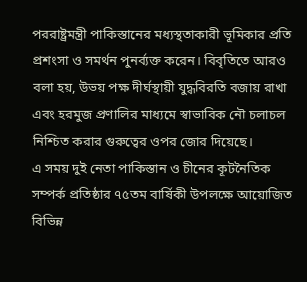পররাষ্ট্রমন্ত্রী পাকিস্তানের মধ্যস্থতাকারী ভূমিকার প্রতি প্রশংসা ও সমর্থন পুনর্ব্যক্ত করেন। বিবৃতিতে আরও বলা হয়, উভয় পক্ষ দীর্ঘস্থায়ী যুদ্ধবিরতি বজায় রাখা এবং হরমুজ প্রণালির মাধ্যমে স্বাভাবিক নৌ চলাচল নিশ্চিত করার গুরুত্বের ওপর জোর দিয়েছে।
এ সময় দুই নেতা পাকিস্তান ও চীনের কূটনৈতিক সম্পর্ক প্রতিষ্ঠার ৭৫তম বার্ষিকী উপলক্ষে আয়োজিত বিভিন্ন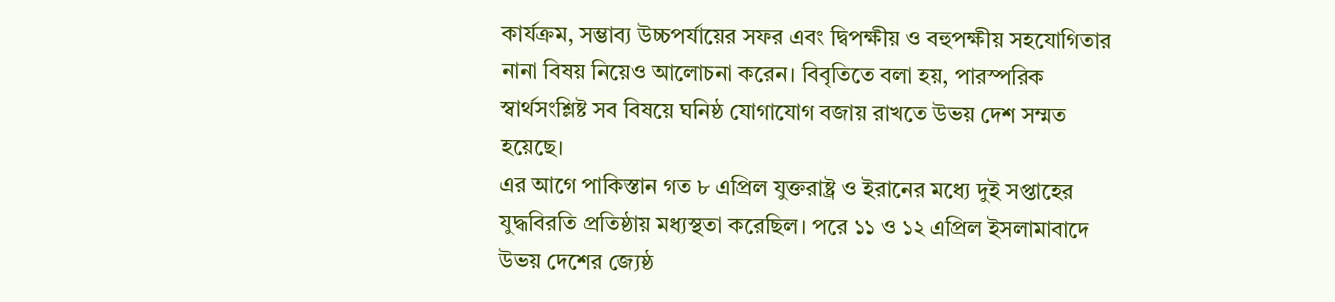কার্যক্রম, সম্ভাব্য উচ্চপর্যায়ের সফর এবং দ্বিপক্ষীয় ও বহুপক্ষীয় সহযোগিতার নানা বিষয় নিয়েও আলোচনা করেন। বিবৃতিতে বলা হয়, পারস্পরিক স্বার্থসংশ্লিষ্ট সব বিষয়ে ঘনিষ্ঠ যোগাযোগ বজায় রাখতে উভয় দেশ সম্মত হয়েছে।
এর আগে পাকিস্তান গত ৮ এপ্রিল যুক্তরাষ্ট্র ও ইরানের মধ্যে দুই সপ্তাহের যুদ্ধবিরতি প্রতিষ্ঠায় মধ্যস্থতা করেছিল। পরে ১১ ও ১২ এপ্রিল ইসলামাবাদে উভয় দেশের জ্যেষ্ঠ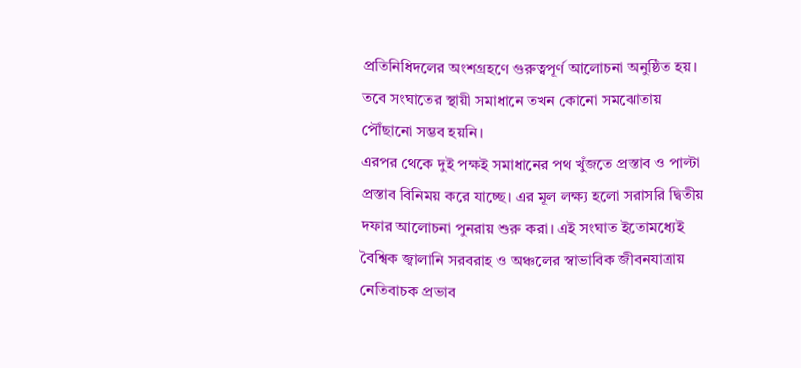প্রতিনিধিদলের অংশগ্রহণে গুরুত্বপূর্ণ আলোচনা অনুষ্ঠিত হয়। তবে সংঘাতের স্থায়ী সমাধানে তখন কোনো সমঝোতায় পৌঁছানো সম্ভব হয়নি।
এরপর থেকে দুই পক্ষই সমাধানের পথ খুঁজতে প্রস্তাব ও পাল্টা প্রস্তাব বিনিময় করে যাচ্ছে। এর মূল লক্ষ্য হলো সরাসরি দ্বিতীয় দফার আলোচনা পুনরায় শুরু করা। এই সংঘাত ইতোমধ্যেই বৈশ্বিক জ্বালানি সরবরাহ ও অঞ্চলের স্বাভাবিক জীবনযাত্রায় নেতিবাচক প্রভাব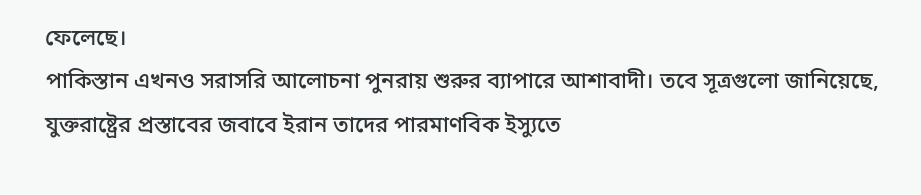ফেলেছে।
পাকিস্তান এখনও সরাসরি আলোচনা পুনরায় শুরুর ব্যাপারে আশাবাদী। তবে সূত্রগুলো জানিয়েছে, যুক্তরাষ্ট্রের প্রস্তাবের জবাবে ইরান তাদের পারমাণবিক ইস্যুতে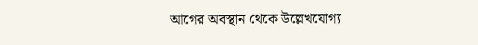আগের অবস্থান থেকে উল্লেখযোগ্য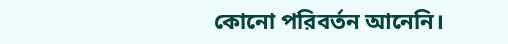কোনো পরিবর্তন আনেনি।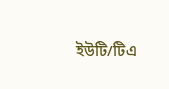ইউটি/টিএ